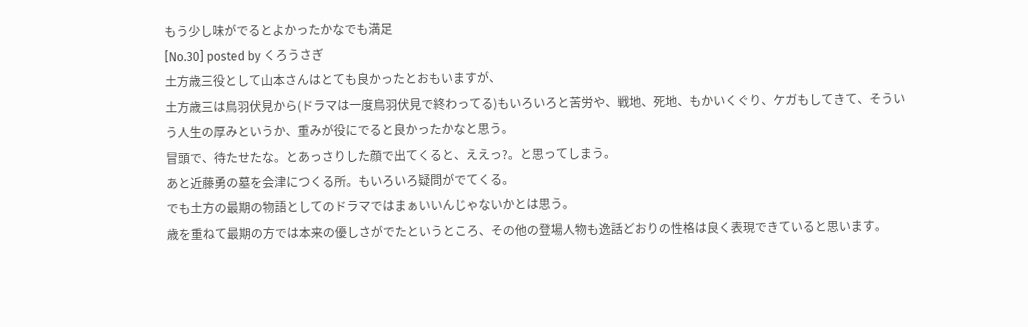もう少し味がでるとよかったかなでも満足
[No.30] posted by くろうさぎ
土方歳三役として山本さんはとても良かったとおもいますが、
土方歳三は鳥羽伏見から(ドラマは一度鳥羽伏見で終わってる)もいろいろと苦労や、戦地、死地、もかいくぐり、ケガもしてきて、そういう人生の厚みというか、重みが役にでると良かったかなと思う。
冒頭で、待たせたな。とあっさりした顔で出てくると、ええっ?。と思ってしまう。
あと近藤勇の墓を会津につくる所。もいろいろ疑問がでてくる。
でも土方の最期の物語としてのドラマではまぁいいんじゃないかとは思う。
歳を重ねて最期の方では本来の優しさがでたというところ、その他の登場人物も逸話どおりの性格は良く表現できていると思います。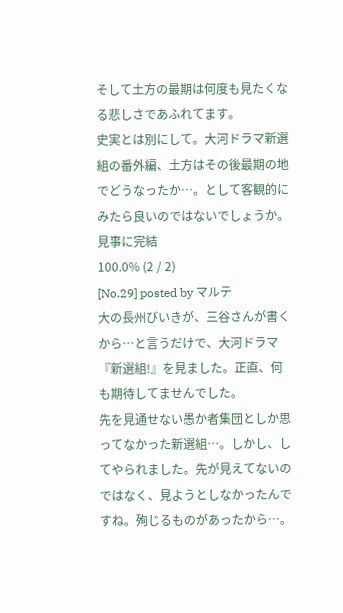そして土方の最期は何度も見たくなる悲しさであふれてます。
史実とは別にして。大河ドラマ新選組の番外編、土方はその後最期の地でどうなったか…。として客観的にみたら良いのではないでしょうか。
見事に完結
100.0% (2 / 2)
[No.29] posted by マルテ
大の長州びいきが、三谷さんが書くから…と言うだけで、大河ドラマ『新選組!』を見ました。正直、何も期待してませんでした。
先を見通せない愚か者集団としか思ってなかった新選組…。しかし、してやられました。先が見えてないのではなく、見ようとしなかったんですね。殉じるものがあったから…。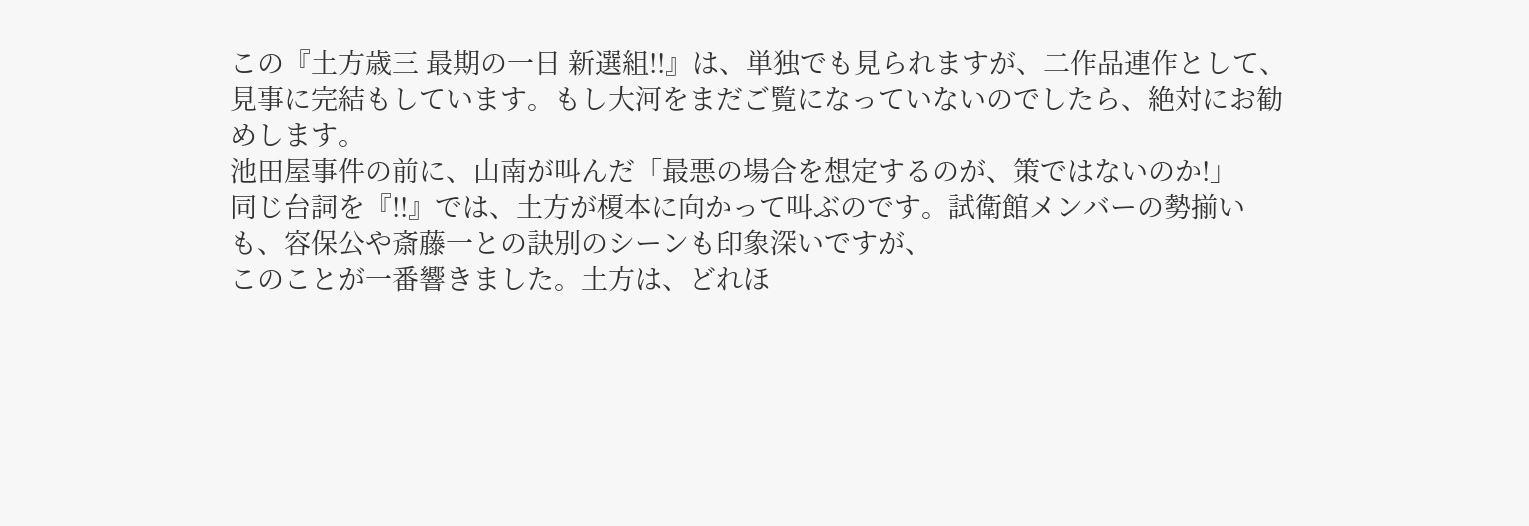この『土方歳三 最期の一日 新選組!!』は、単独でも見られますが、二作品連作として、見事に完結もしています。もし大河をまだご覧になっていないのでしたら、絶対にお勧めします。
池田屋事件の前に、山南が叫んだ「最悪の場合を想定するのが、策ではないのか!」
同じ台詞を『!!』では、土方が榎本に向かって叫ぶのです。試衛館メンバーの勢揃いも、容保公や斎藤一との訣別のシーンも印象深いですが、
このことが一番響きました。土方は、どれほ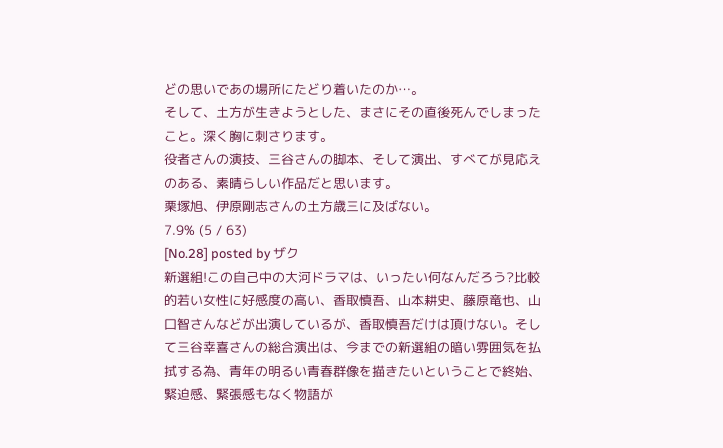どの思いであの場所にたどり着いたのか…。
そして、土方が生きようとした、まさにその直後死んでしまったこと。深く胸に刺さります。
役者さんの演技、三谷さんの脚本、そして演出、すべてが見応えのある、素晴らしい作品だと思います。
栗塚旭、伊原剛志さんの土方歳三に及ばない。
7.9% (5 / 63)
[No.28] posted by ザク
新選組!この自己中の大河ドラマは、いったい何なんだろう?比較的若い女性に好感度の高い、香取慎吾、山本耕史、藤原竜也、山口智さんなどが出演しているが、香取慎吾だけは頂けない。そして三谷幸喜さんの総合演出は、今までの新選組の暗い雰囲気を払拭する為、青年の明るい青春群像を描きたいということで終始、緊迫感、緊張感もなく物語が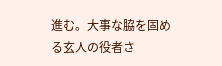進む。大事な脇を固める玄人の役者さ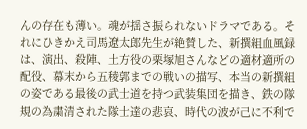んの存在も薄い。魂が揺さ振られないドラマである。それにひきかえ司馬遼太郎先生が絶賛した、新撰組血風録は、演出、殺陣、土方役の栗塚旭さんなどの適材適所の配役、幕末から五稜郭までの戦いの描写、本当の新撰組の姿である最後の武士道を持つ武装集団を描き、鉄の隊規の為粛清された隊士達の悲哀、時代の波が己に不利で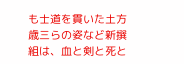も士道を貫いた土方歳三らの姿など新撰組は、血と剣と死と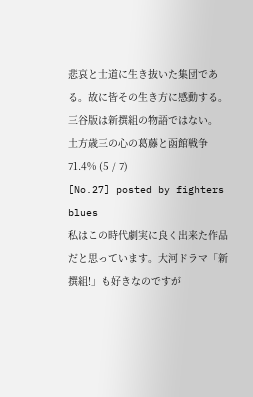悲哀と士道に生き抜いた集団である。故に皆その生き方に感動する。三谷版は新撰組の物語ではない。
土方歳三の心の葛藤と函館戦争
71.4% (5 / 7)
[No.27] posted by fighters blues
私はこの時代劇実に良く出来た作品だと思っています。大河ドラマ「新撰組!」も好きなのですが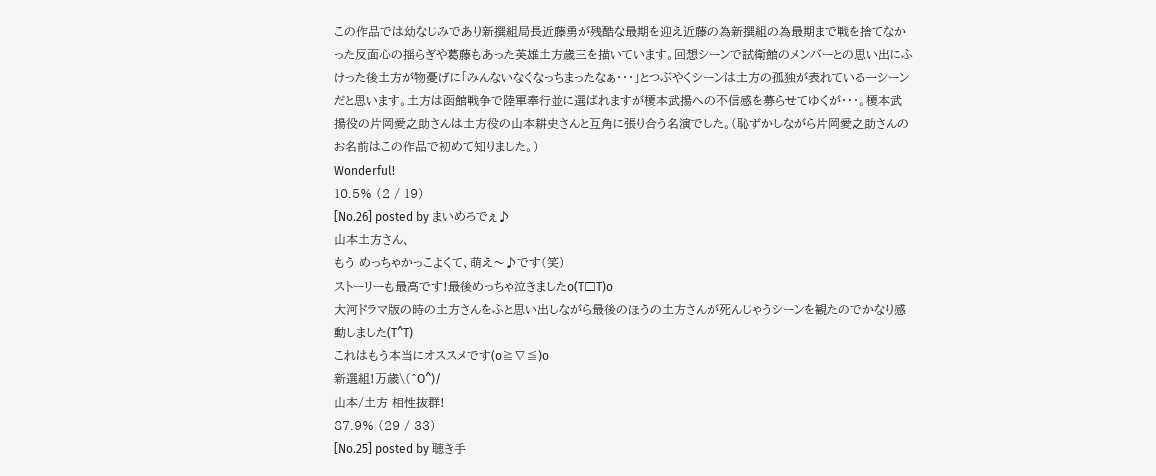この作品では幼なじみであり新撰組局長近藤勇が残酷な最期を迎え近藤の為新撰組の為最期まで戦を捨てなかった反面心の揺らぎや葛藤もあった英雄土方歳三を描いています。回想シーンで試衛館のメンバーとの思い出にふけった後土方が物憂げに「みんないなくなっちまったなぁ・・・」とつぶやくシーンは土方の孤独が表れている一シーンだと思います。土方は函館戦争で陸軍奉行並に選ばれますが榎本武揚への不信感を募らせてゆくが・・・。榎本武揚役の片岡愛之助さんは土方役の山本耕史さんと互角に張り合う名演でした。(恥ずかしながら片岡愛之助さんのお名前はこの作品で初めて知りました。)
Wonderful!
10.5% (2 / 19)
[No.26] posted by まいめろでぇ♪
山本土方さん、
もう めっちゃかっこよくて、萌え〜♪です(笑)
ストーリーも最高です!最後めっちゃ泣きましたo(T□T)o
大河ドラマ版の時の土方さんをふと思い出しながら最後のほうの土方さんが死んじゃうシーンを観たのでかなり感動しました(T^T)
これはもう本当にオススメです(o≧∇≦)o
新選組!万歳\(^O^)/
山本/土方 相性抜群!
87.9% (29 / 33)
[No.25] posted by 聴き手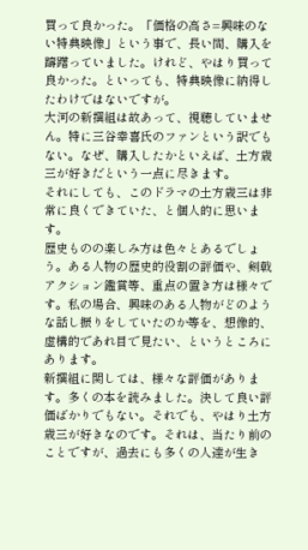買って良かった。「価格の高さ=興味のない特典映像」という事で、長い間、購入を躊躇っていました。けれど、やはり買って良かった。といっても、特典映像に納得したわけではないですが。
大河の新撰組は故あって、視聴していません。特に三谷幸喜氏のファンという訳でもない。なぜ、購入したかといえば、土方歳三が好きだという一点に尽きます。
それにしても、このドラマの土方歳三は非常に良くできていた、と個人的に思います。
歴史ものの楽しみ方は色々とあるでしょう。ある人物の歴史的役割の評価や、剣戟アクション鑑賞等、重点の置き方は様々です。私の場合、興味のある人物がどのような話し振りをしていたのか等を、想像的、虚構的であれ目で見たい、というところにあります。
新撰組に関しては、様々な評価があります。多くの本を読みました。決して良い評価ばかりでもない。それでも、やはり土方歳三が好きなのです。それは、当たり前のことですが、過去にも多くの人達が生き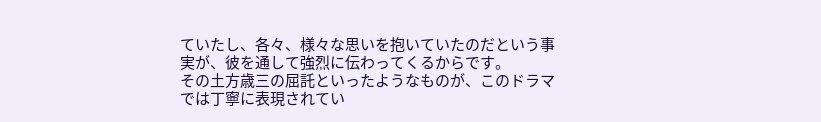ていたし、各々、様々な思いを抱いていたのだという事実が、彼を通して強烈に伝わってくるからです。
その土方歳三の屈託といったようなものが、このドラマでは丁寧に表現されてい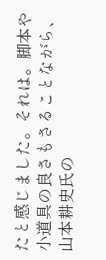たと感じました。それは。脚本や小道具の良さもさることながら、山本耕史氏の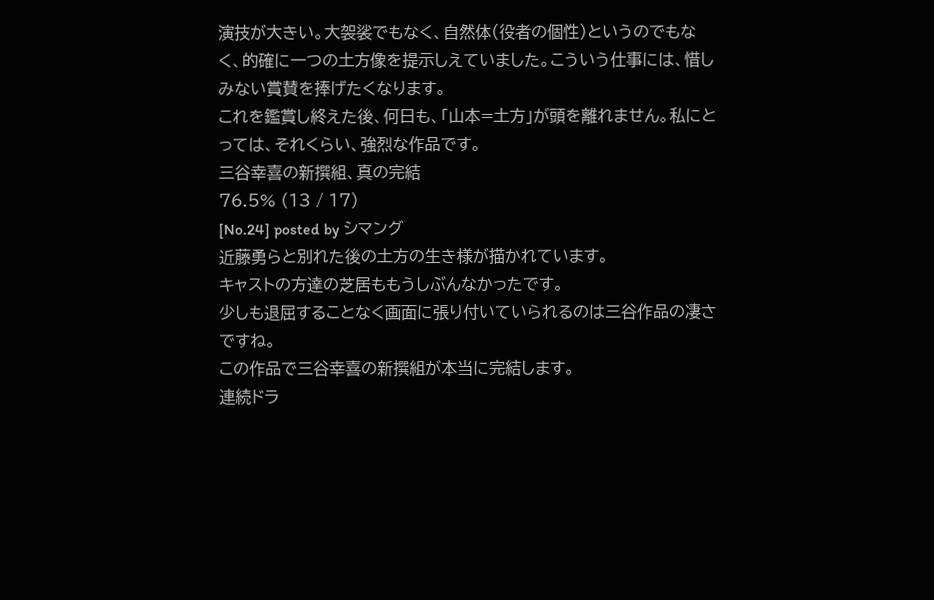演技が大きい。大袈裟でもなく、自然体(役者の個性)というのでもなく、的確に一つの土方像を提示しえていました。こういう仕事には、惜しみない賞賛を捧げたくなります。
これを鑑賞し終えた後、何日も、「山本=土方」が頭を離れません。私にとっては、それくらい、強烈な作品です。
三谷幸喜の新撰組、真の完結
76.5% (13 / 17)
[No.24] posted by シマング
近藤勇らと別れた後の土方の生き様が描かれています。
キャストの方達の芝居ももうしぶんなかったです。
少しも退屈することなく画面に張り付いていられるのは三谷作品の凄さですね。
この作品で三谷幸喜の新撰組が本当に完結します。
連続ドラ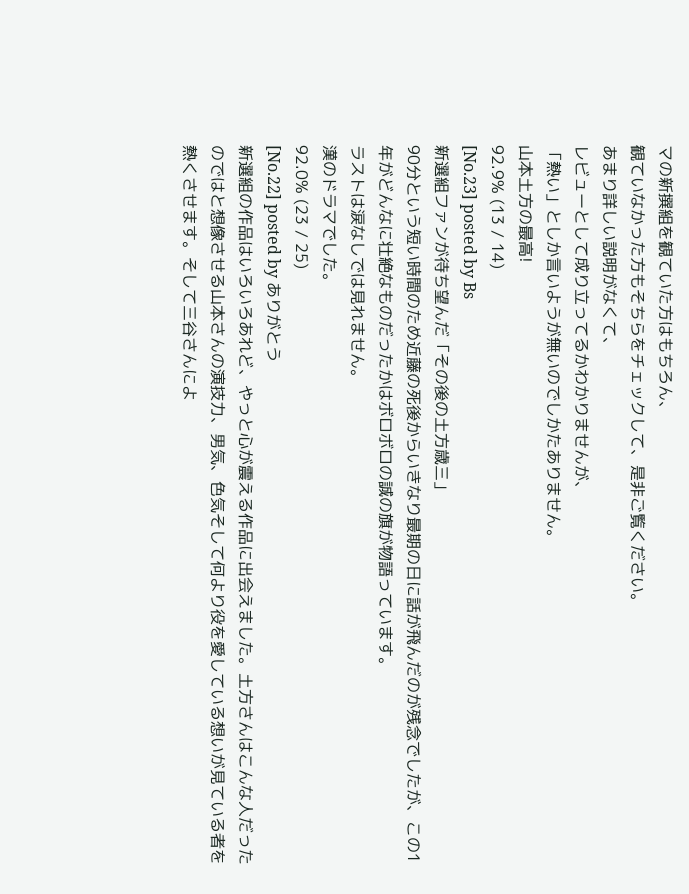マの新撰組を観ていた方はもちろん、
観ていなかった方もそちらをチェックして、是非ご覧ください。
あまり詳しい説明がなくて、
レビューとして成り立ってるかわかりませんが、
「熱い」としか言いようが無いのでしかたありません。
山本土方の最高!
92.9% (13 / 14)
[No.23] posted by Bs
新選組ファンが待ち望んだ「その後の土方歳三」
90分という短い時間のため近藤の死後からいきなり最期の日に話が飛んだのが残念でしたが、この1年がどんなに壮絶なものだったかはボロボロの誠の旗が物語っています。
ラストは涙なしでは見れません。
漢のドラマでした。
92.0% (23 / 25)
[No.22] posted by ありがとう
新選組の作品はいろいろあれど、やっと心が震える作品に出会えました。土方さんはこんな人だったのではと想像させる山本さんの演技力、男気、色気そして何より役を愛している想いが見ている者を熱くさせます。そして三谷さんによ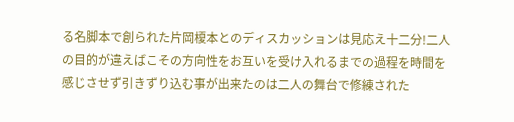る名脚本で創られた片岡榎本とのディスカッションは見応え十二分!二人の目的が違えばこその方向性をお互いを受け入れるまでの過程を時間を感じさせず引きずり込む事が出来たのは二人の舞台で修練された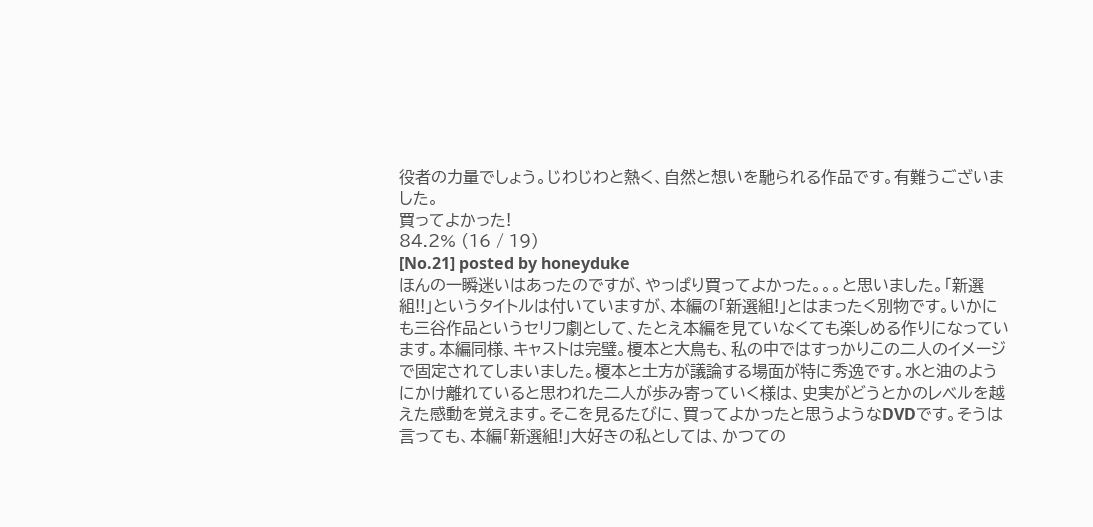役者の力量でしょう。じわじわと熱く、自然と想いを馳られる作品です。有難うございました。
買ってよかった!
84.2% (16 / 19)
[No.21] posted by honeyduke
ほんの一瞬迷いはあったのですが、やっぱり買ってよかった。。。と思いました。「新選組!!」というタイトルは付いていますが、本編の「新選組!」とはまったく別物です。いかにも三谷作品というセリフ劇として、たとえ本編を見ていなくても楽しめる作りになっています。本編同様、キャストは完璧。榎本と大鳥も、私の中ではすっかりこの二人のイメージで固定されてしまいました。榎本と土方が議論する場面が特に秀逸です。水と油のようにかけ離れていると思われた二人が歩み寄っていく様は、史実がどうとかのレベルを越えた感動を覚えます。そこを見るたびに、買ってよかったと思うようなDVDです。そうは言っても、本編「新選組!」大好きの私としては、かつての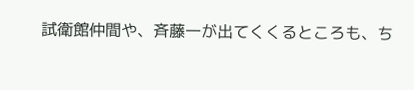試衛館仲間や、斉藤一が出てくくるところも、ち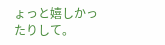ょっと嬉しかったりして。